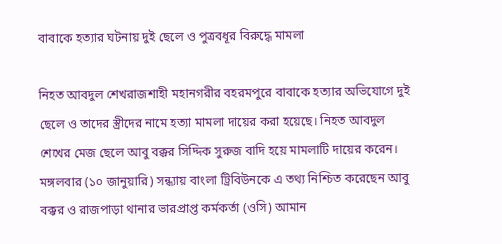বাবাকে হত্যার ঘটনায় দুই ছেলে ও পুত্রবধূর বিরুদ্ধে মামলা

নিহত আবদুল শেখরাজশাহী মহানগরীর বহরমপুরে বাবাকে হত্যার অভিযোগে দুই ছেলে ও তাদের স্ত্রীদের নামে হত্যা মামলা দায়ের করা হয়েছে। নিহত আবদুল শেখের মেজ ছেলে আবু বক্কর সিদ্দিক সুরুজ বাদি হয়ে মামলাটি দায়ের করেন। মঙ্গলবার (১০ জানুয়ারি) সন্ধ্যায় বাংলা ট্রিবিউনকে এ তথ্য নিশ্চিত করেছেন আবু বক্কর ও রাজপাড়া থানার ভারপ্রাপ্ত কর্মকর্তা (ওসি) আমান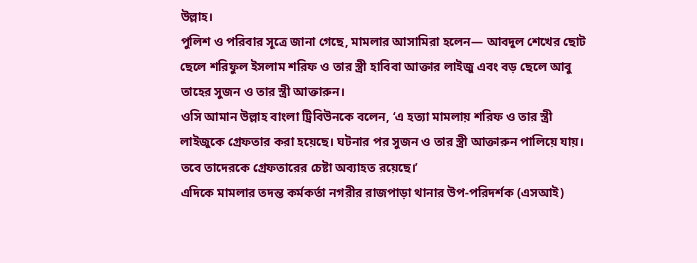উল্লাহ।
পুলিশ ও পরিবার সূত্রে জানা গেছে, মামলার আসামিরা হলেন— আবদুল শেখের ছোট ছেলে শরিফুল ইসলাম শরিফ ও তার স্ত্রী হাবিবা আক্তার লাইজু এবং বড় ছেলে আবু তাহের সুজন ও তার স্ত্রী আক্তারুন।
ওসি আমান উল্লাহ বাংলা ট্রিবিউনকে বলেন, ‘এ হত্যা মামলায় শরিফ ও তার স্ত্রী লাইজুকে গ্রেফতার করা হয়েছে। ঘটনার পর সুজন ও তার স্ত্রী আক্তারুন পালিয়ে যায়। তবে তাদেরকে গ্রেফতারের চেষ্টা অব্যাহত রয়েছে।’
এদিকে মামলার তদন্ত কর্মকর্তা নগরীর রাজপাড়া থানার উপ-পরিদর্শক (এসআই)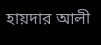হায়দার আলী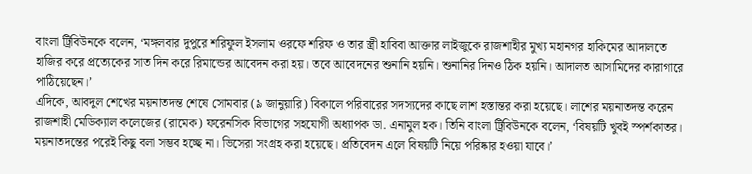বাংলা ট্রিবিউনকে বলেন, ‘মঙ্গলবার দুপুরে শরিফুল ইসলাম ওরফে শরিফ ও তার স্ত্রী হাবিবা আক্তার লাইজুকে রাজশাহীর মুখ্য মহানগর হাকিমের আদালতে হাজির করে প্রত্যেকের সাত দিন করে রিমান্ডের আবেদন করা হয়। তবে আবেদনের শুনানি হয়নি। শুনানির দিনও ঠিক হয়নি। আদালত আসামিদের কারাগারে পাঠিয়েছেন।’
এদিকে, আবদুল শেখের ময়নাতদন্ত শেষে সোমবার (৯ জানুয়ারি) বিকালে পরিবারের সদস্যদের কাছে লাশ হস্তান্তর করা হয়েছে। লাশের ময়নাতদন্ত করেন রাজশাহী মেডিক্যাল কলেজের (রামেক) ফরেনসিক বিভাগের সহযোগী অধ্যাপক ডা. এনামুল হক। তিনি বাংলা ট্রিবিউনকে বলেন, ‘বিষয়টি খুবই স্পর্শকাতর। ময়নাতদন্তের পরেই কিছু বলা সম্ভব হচ্ছে না। ভিসেরা সংগ্রহ করা হয়েছে। প্রতিবেদন এলে বিষয়টি নিয়ে পরিষ্কার হওয়া যাবে।’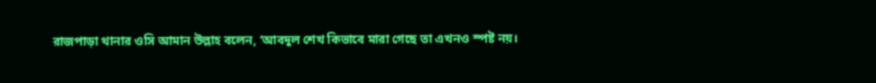রাজপাড়া থানার ওসি আমান উল্লাহ বলেন, ‘আবদুল শেখ কিভাবে মারা গেছে তা এখনও স্পষ্ট নয়।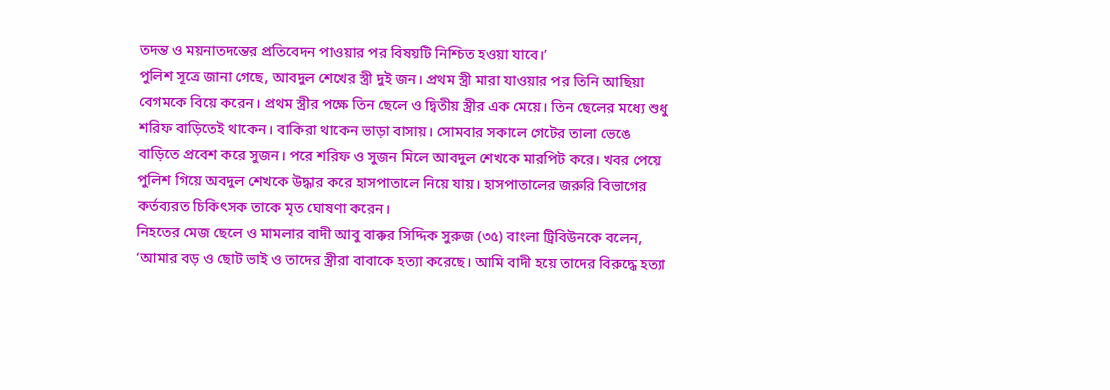তদন্ত ও ময়নাতদন্তের প্রতিবেদন পাওয়ার পর বিষয়টি নিশ্চিত হওয়া যাবে।’
পুলিশ সূত্রে জানা গেছে, আবদুল শেখের স্ত্রী দুই জন। প্রথম স্ত্রী মারা যাওয়ার পর তিনি আছিয়া বেগমকে বিয়ে করেন। প্রথম স্ত্রীর পক্ষে তিন ছেলে ও দ্বিতীয় স্ত্রীর এক মেয়ে। তিন ছেলের মধ্যে শুধু শরিফ বাড়িতেই থাকেন। বাকিরা থাকেন ভাড়া বাসায়। সোমবার সকালে গেটের তালা ভেঙে বাড়িতে প্রবেশ করে সুজন। পরে শরিফ ও সুজন মিলে আবদুল শেখকে মারপিট করে। খবর পেয়ে পুলিশ গিয়ে অবদুল শেখকে উদ্ধার করে হাসপাতালে নিয়ে যায়। হাসপাতালের জরুরি বিভাগের কর্তব্যরত চিকিৎসক তাকে মৃত ঘোষণা করেন।
নিহতের মেজ ছেলে ও মামলার বাদী আবু বাক্কর সিদ্দিক সুরুজ (৩৫) বাংলা ট্রিবিউনকে বলেন, ‘আমার বড় ও ছোট ভাই ও তাদের স্ত্রীরা বাবাকে হত্যা করেছে। আমি বাদী হয়ে তাদের বিরুদ্ধে হত্যা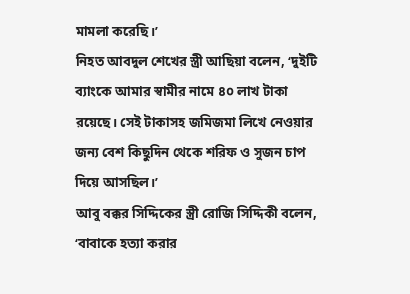মামলা করেছি।’
নিহত আবদুল শেখের স্ত্রী আছিয়া বলেন, ‘দুইটি ব্যাংকে আমার স্বামীর নামে ৪০ লাখ টাকা রয়েছে। সেই টাকাসহ জমিজমা লিখে নেওয়ার জন্য বেশ কিছুদিন থেকে শরিফ ও সুজন চাপ দিয়ে আসছিল।’
আবু বক্কর সিদ্দিকের স্ত্রী রোজি সিদ্দিকী বলেন, ‘বাবাকে হত্যা করার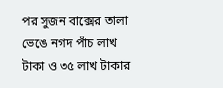পর সুজন বাক্সের তালা ভেঙে নগদ পাঁচ লাখ টাকা ও ৩৫ লাখ টাকার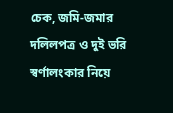চেক, জমি-জমার দলিলপত্র ও দুই ভরি স্বর্ণালংকার নিয়ে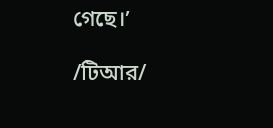গেছে।’

/টিআর/